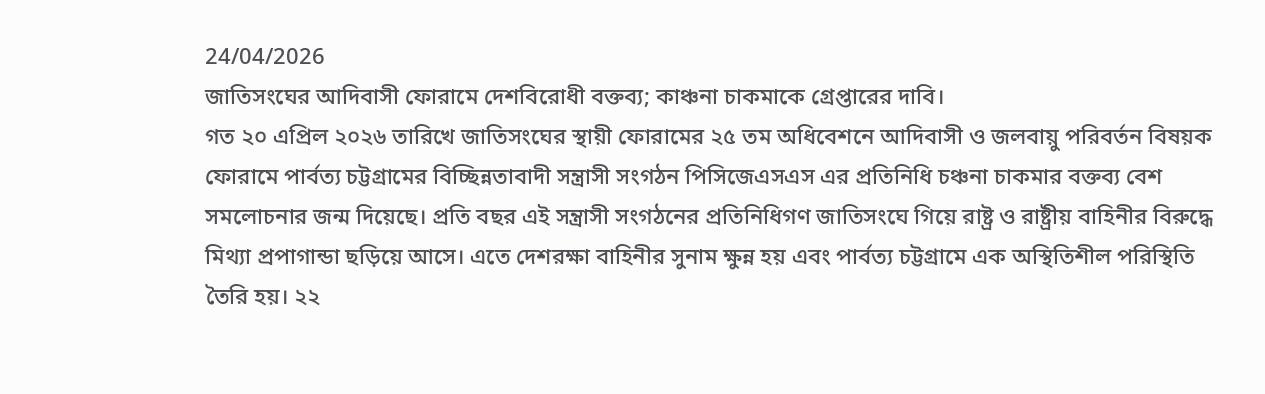24/04/2026
জাতিসংঘের আদিবাসী ফোরামে দেশবিরোধী বক্তব্য; কাঞ্চনা চাকমাকে গ্রেপ্তারের দাবি।
গত ২০ এপ্রিল ২০২৬ তারিখে জাতিসংঘের স্থায়ী ফোরামের ২৫ তম অধিবেশনে আদিবাসী ও জলবায়ু পরিবর্তন বিষয়ক ফোরামে পার্বত্য চট্টগ্রামের বিচ্ছিন্নতাবাদী সন্ত্রাসী সংগঠন পিসিজেএসএস এর প্রতিনিধি চঞ্চনা চাকমার বক্তব্য বেশ সমলোচনার জন্ম দিয়েছে। প্রতি বছর এই সন্ত্রাসী সংগঠনের প্রতিনিধিগণ জাতিসংঘে গিয়ে রাষ্ট্র ও রাষ্ট্রীয় বাহিনীর বিরুদ্ধে মিথ্যা প্রপাগান্ডা ছড়িয়ে আসে। এতে দেশরক্ষা বাহিনীর সুনাম ক্ষুন্ন হয় এবং পার্বত্য চট্টগ্রামে এক অস্থিতিশীল পরিস্থিতি তৈরি হয়। ২২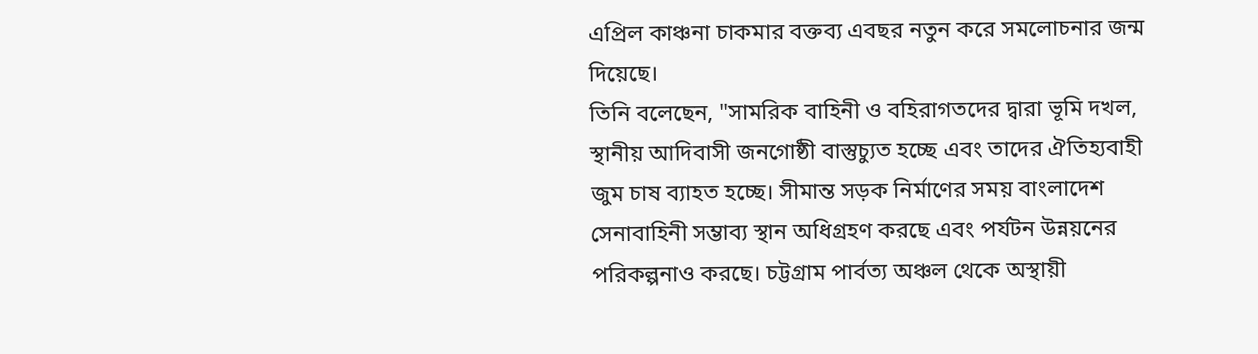এপ্রিল কাঞ্চনা চাকমার বক্তব্য এবছর নতুন করে সমলোচনার জন্ম দিয়েছে।
তিনি বলেছেন, "সামরিক বাহিনী ও বহিরাগতদের দ্বারা ভূমি দখল, স্থানীয় আদিবাসী জনগোষ্ঠী বাস্তুচ্যুত হচ্ছে এবং তাদের ঐতিহ্যবাহী জুম চাষ ব্যাহত হচ্ছে। সীমান্ত সড়ক নির্মাণের সময় বাংলাদেশ সেনাবাহিনী সম্ভাব্য স্থান অধিগ্রহণ করছে এবং পর্যটন উন্নয়নের পরিকল্পনাও করছে। চট্টগ্রাম পার্বত্য অঞ্চল থেকে অস্থায়ী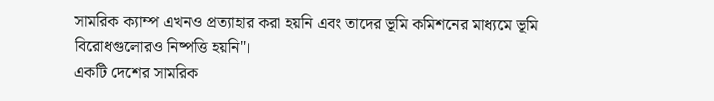সামরিক ক্যাম্প এখনও প্রত্যাহার করা হয়নি এবং তাদের ভূমি কমিশনের মাধ্যমে ভূমি বিরোধগুলোরও নিষ্পত্তি হয়নি"।
একটি দেশের সামরিক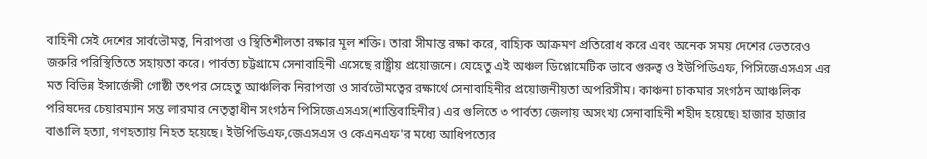বাহিনী সেই দেশের সার্বভৌমত্ব, নিরাপত্তা ও স্থিতিশীলতা রক্ষার মূল শক্তি। তারা সীমান্ত রক্ষা করে, বাহ্যিক আক্রমণ প্রতিরোধ করে এবং অনেক সময় দেশের ভেতরেও জরুরি পরিস্থিতিতে সহায়তা করে। পার্বত্য চট্টগ্রামে সেনাবাহিনী এসেছে রাষ্ট্রীয় প্রয়োজনে। যেহেতু এই অঞ্চল ডিপ্লোমেটিক ভাবে গুরুত্ব ও ইউপিডিএফ, পিসিজেএসএস এর মত বিভিন্ন ইন্সার্জেন্সী গোষ্ঠী তৎপর সেহেতু আঞ্চলিক নিরাপত্তা ও সার্বভৌমত্বের রক্ষার্থে সেনাবাহিনীর প্রয়োজনীয়তা অপরিসীম। কাঞ্চনা চাকমার সংগঠন আঞ্চলিক পরিষদের চেয়ারম্যান সন্ত লারমার নেতৃত্বাধীন সংগঠন পিসিজেএসএস(শান্তিবাহিনীর) এর গুলিতে ৩ পার্বত্য জেলায় অসংখ্য সেনাবাহিনী শহীদ হয়েছে৷ হাজার হাজার বাঙালি হত্যা, গণহত্যায় নিহত হয়েছে। ইউপিডিএফ,জেএসএস ও কেএনএফ'র মধ্যে আধিপত্যের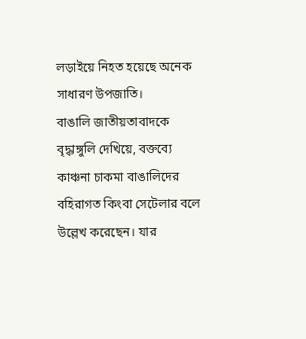লড়াইয়ে নিহত হয়েছে অনেক সাধারণ উপজাতি।
বাঙালি জাতীয়তাবাদকে বৃদ্ধাঙ্গুলি দেখিয়ে, বক্তব্যে কাঞ্চনা চাকমা বাঙালিদের বহিরাগত কিংবা সেটেলার বলে উল্লেখ করেছেন। যার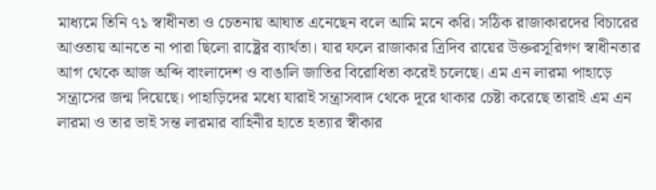মাধ্যমে তিনি ৭১ স্বাধীনতা ও চেতনায় আঘাত এনেছেন বলে আমি মনে করি। সঠিক রাজাকারদের বিচারের আওতায় আনতে না পারা ছিলো রাষ্ট্রের ব্যার্থতা। যার ফলে রাজাকার ত্রিদিব রায়ের উক্তরসূরিগণ স্বাধীনতার আগ থেকে আজ অব্দি বাংলাদেশ ও বাঙালি জাতির বিরোধিতা করেই চলেছে। এম এন লারমা পাহাড়ে সন্ত্রাসের জন্ম দিয়েছে। পাহাড়িদের মধ্যে যারাই সন্ত্রাসবাদ থেকে দূরে থাকার চেষ্টা করেছে তারাই এম এন লারমা ও তার ভাই সন্ত লারমার বাহিনীর হাতে হত্যার স্বীকার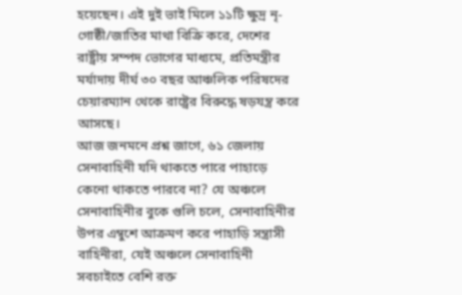হয়েছেন। এই দুই ভাই মিলে ১১টি ক্ষুদ্র নৃ-গোষ্ঠী/জাতির মাথা বিক্রি করে, দেশের রাষ্ট্রীয় সম্পদ ভোগের মাধ্যমে, প্রতিমন্ত্রীর মর্যাদায় দীর্ঘ ৩০ বছর আঞ্চলিক পরিষদের চেয়ারম্যান থেকে রাষ্ট্রের বিরুদ্ধে ষড়যন্ত্র করে আসছে।
আজ জনমনে প্রশ্ন জাগে, ৬১ জেলায় সেনাবাহিনী যদি থাকতে পারে পাহাড়ে কেনো থাকতে পারবে না? যে অঞ্চলে সেনাবাহিনীর বুকে গুলি চলে, সেনাবাহিনীর উপর এম্বুশে আক্রমণ করে পাহাড়ি সন্ত্রাসী বাহিনীরা, যেই অঞ্চলে সেনাবাহিনী সবচাইতে বেশি রক্ত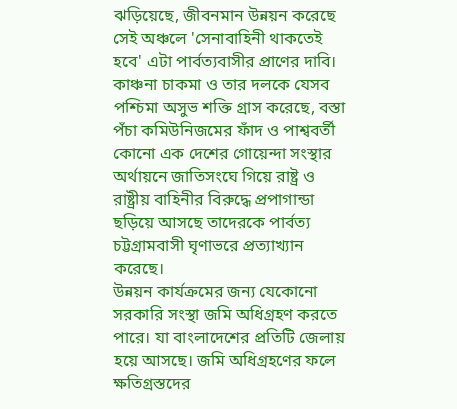ঝড়িয়েছে, জীবনমান উন্নয়ন করেছে সেই অঞ্চলে 'সেনাবাহিনী থাকতেই হবে' এটা পার্বত্যবাসীর প্রাণের দাবি। কাঞ্চনা চাকমা ও তার দলকে যেসব পশ্চিমা অসুভ শক্তি গ্রাস করেছে, বস্তা পঁচা কমিউনিজমের ফাঁদ ও পাশ্ববর্তী কোনো এক দেশের গোয়েন্দা সংস্থার অর্থায়নে জাতিসংঘে গিয়ে রাষ্ট্র ও রাষ্ট্রীয় বাহিনীর বিরুদ্ধে প্রপাগান্ডা ছড়িয়ে আসছে তাদেরকে পার্বত্য চট্টগ্রামবাসী ঘৃণাভরে প্রত্যাখ্যান করেছে।
উন্নয়ন কার্যক্রমের জন্য যেকোনো সরকারি সংস্থা জমি অধিগ্রহণ করতে পারে। যা বাংলাদেশের প্রতিটি জেলায় হয়ে আসছে। জমি অধিগ্রহণের ফলে ক্ষতিগ্রস্তদের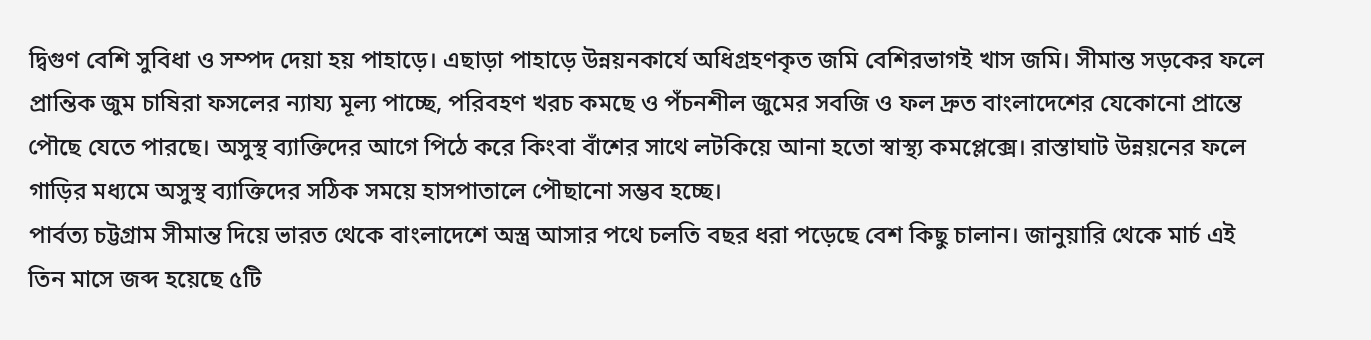দ্বিগুণ বেশি সুবিধা ও সম্পদ দেয়া হয় পাহাড়ে। এছাড়া পাহাড়ে উন্নয়নকার্যে অধিগ্রহণকৃত জমি বেশিরভাগই খাস জমি। সীমান্ত সড়কের ফলে প্রান্তিক জুম চাষিরা ফসলের ন্যায্য মূল্য পাচ্ছে, পরিবহণ খরচ কমছে ও পঁচনশীল জুমের সবজি ও ফল দ্রুত বাংলাদেশের যেকোনো প্রান্তে পৌছে যেতে পারছে। অসুস্থ ব্যাক্তিদের আগে পিঠে করে কিংবা বাঁশের সাথে লটকিয়ে আনা হতো স্বাস্থ্য কমপ্লেক্সে। রাস্তাঘাট উন্নয়নের ফলে গাড়ির মধ্যমে অসুস্থ ব্যাক্তিদের সঠিক সময়ে হাসপাতালে পৌছানো সম্ভব হচ্ছে।
পার্বত্য চট্টগ্রাম সীমান্ত দিয়ে ভারত থেকে বাংলাদেশে অস্ত্র আসার পথে চলতি বছর ধরা পড়েছে বেশ কিছু চালান। জানুয়ারি থেকে মার্চ এই তিন মাসে জব্দ হয়েছে ৫টি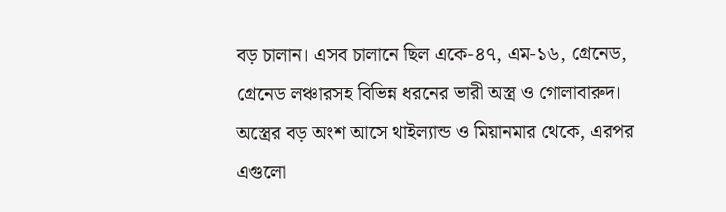বড় চালান। এসব চালানে ছিল একে-৪৭, এম-১৬, গ্রেনেড, গ্রেনেড লঞ্চারসহ বিভিন্ন ধরনের ভারী অস্ত্র ও গোলাবারুদ। অস্ত্রের বড় অংশ আসে থাইল্যান্ড ও মিয়ানমার থেকে, এরপর এগুলো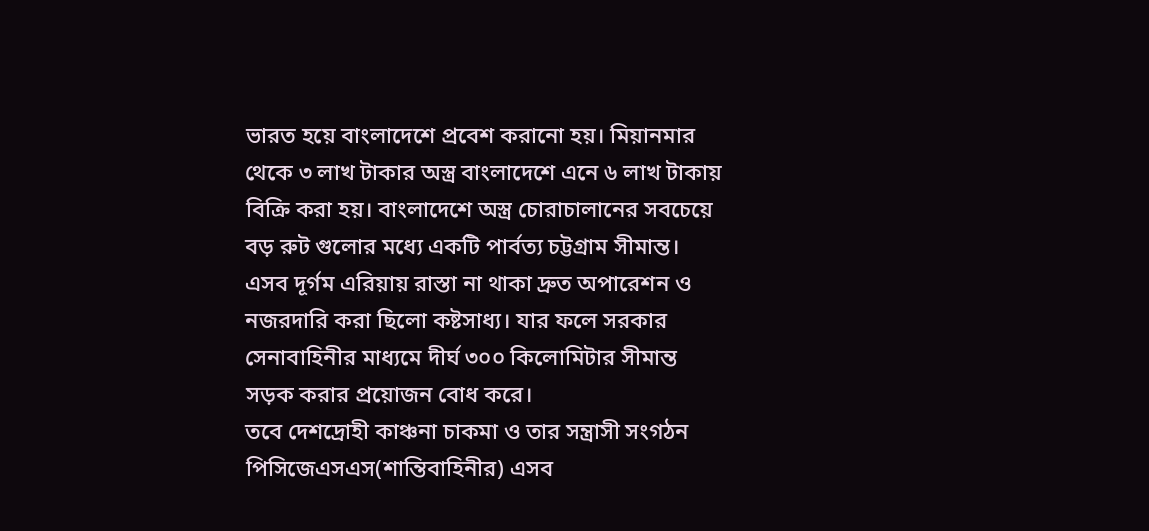ভারত হয়ে বাংলাদেশে প্রবেশ করানো হয়। মিয়ানমার থেকে ৩ লাখ টাকার অস্ত্র বাংলাদেশে এনে ৬ লাখ টাকায় বিক্রি করা হয়। বাংলাদেশে অস্ত্র চোরাচালানের সবচেয়ে বড় রুট গুলোর মধ্যে একটি পার্বত্য চট্টগ্রাম সীমান্ত। এসব দূর্গম এরিয়ায় রাস্তা না থাকা দ্রুত অপারেশন ও নজরদারি করা ছিলো কষ্টসাধ্য। যার ফলে সরকার সেনাবাহিনীর মাধ্যমে দীর্ঘ ৩০০ কিলোমিটার সীমান্ত সড়ক করার প্রয়োজন বোধ করে।
তবে দেশদ্রোহী কাঞ্চনা চাকমা ও তার সন্ত্রাসী সংগঠন পিসিজেএসএস(শান্তিবাহিনীর) এসব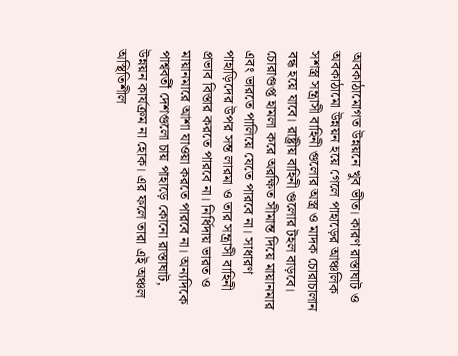অবকাঠামোগত উন্নয়নে খুব ভীত। কারণ রাস্তাঘাট ও অবকাঠামো উন্নয়ন হয়ে গেলে পাহাড়ের আঞ্চলিক সশস্ত্র সন্ত্রাসী বাহিনী গুলোর অস্ত্র ও মাদক চোরাচালান বন্ধ হয়ে যাবে। রাষ্ট্রীয় বাহিনী গুলোর টহল বাড়বে। চোরাগুপ্ত হামলা করে অরক্ষিত সীমান্ত দিয়ে মায়ানমার এবং ভারতে পালিয়ে যেতে পারবে না। সাধারণ পাহাড়িদের উপর সন্ত লারমা ও তার সন্ত্রাসী বাহিনী প্রভাব বিস্তার করতে পারবে না। নির্ধিদায় ভারত ও মায়ানমারে আশা যাওয়া করতে পারবে না। অন্যদিকে পাশ্ববর্তী দেশগুলো চায় পাহাড়ে কোনো রাস্তাঘাট, উন্নয়ন কার্যক্রম না হোক। এর ফলে তারা এই অঞ্চল অস্থিতিশীল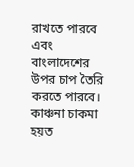রাখতে পারবে এবং বাংলাদেশের উপর চাপ তৈরি করতে পারবে।
কাঞ্চনা চাকমা হয়ত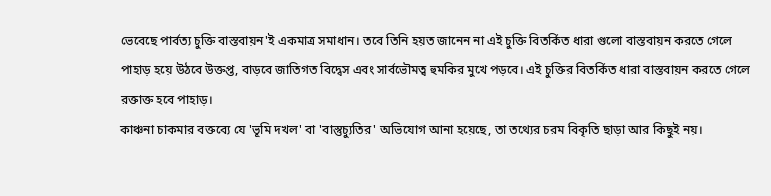ভেবেছে পার্বত্য চুক্তি বাস্তবায়ন'ই একমাত্র সমাধান। তবে তিনি হয়ত জানেন না এই চুক্তি বিতর্কিত ধারা গুলো বাস্তবায়ন করতে গেলে পাহাড় হয়ে উঠবে উক্তপ্ত, বাড়বে জাতিগত বিদ্বেস এবং সার্বভৌমত্ব হুমকির মুখে পড়বে। এই চুক্তির বিতর্কিত ধারা বাস্তবায়ন করতে গেলে রক্তাক্ত হবে পাহাড়।
কাঞ্চনা চাকমার বক্তব্যে যে 'ভূমি দখল' বা 'বাস্তুচ্যুতির' অভিযোগ আনা হয়েছে, তা তথ্যের চরম বিকৃতি ছাড়া আর কিছুই নয়।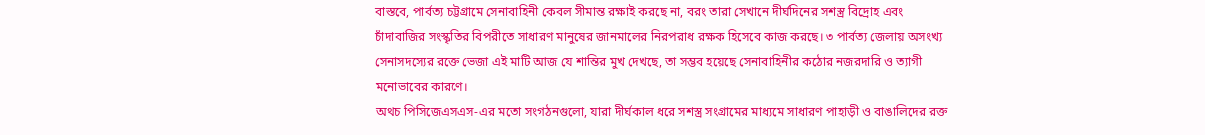বাস্তবে, পার্বত্য চট্টগ্রামে সেনাবাহিনী কেবল সীমান্ত রক্ষাই করছে না, বরং তারা সেখানে দীর্ঘদিনের সশস্ত্র বিদ্রোহ এবং চাঁদাবাজির সংস্কৃতির বিপরীতে সাধারণ মানুষের জানমালের নিরপরাধ রক্ষক হিসেবে কাজ করছে। ৩ পার্বত্য জেলায় অসংখ্য সেনাসদস্যের রক্তে ভেজা এই মাটি আজ যে শান্তির মুখ দেখছে, তা সম্ভব হয়েছে সেনাবাহিনীর কঠোর নজরদারি ও ত্যাগী মনোভাবের কারণে।
অথচ পিসিজেএসএস-এর মতো সংগঠনগুলো, যারা দীর্ঘকাল ধরে সশস্ত্র সংগ্রামের মাধ্যমে সাধারণ পাহাড়ী ও বাঙালিদের রক্ত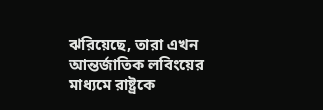ঝরিয়েছে, তারা এখন আন্তর্জাতিক লবিংয়ের মাধ্যমে রাষ্ট্রকে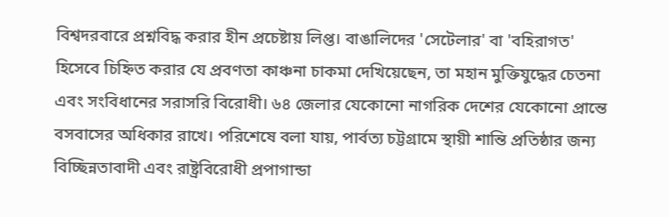বিশ্বদরবারে প্রশ্নবিদ্ধ করার হীন প্রচেষ্টায় লিপ্ত। বাঙালিদের 'সেটেলার' বা 'বহিরাগত' হিসেবে চিহ্নিত করার যে প্রবণতা কাঞ্চনা চাকমা দেখিয়েছেন, তা মহান মুক্তিযুদ্ধের চেতনা এবং সংবিধানের সরাসরি বিরোধী। ৬৪ জেলার যেকোনো নাগরিক দেশের যেকোনো প্রান্তে বসবাসের অধিকার রাখে। পরিশেষে বলা যায়, পার্বত্য চট্টগ্রামে স্থায়ী শান্তি প্রতিষ্ঠার জন্য বিচ্ছিন্নতাবাদী এবং রাষ্ট্রবিরোধী প্রপাগান্ডা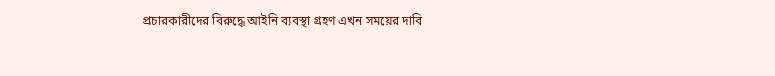প্রচারকারীদের বিরুদ্ধে আইনি ব্যবস্থা গ্রহণ এখন সময়ের দাবি